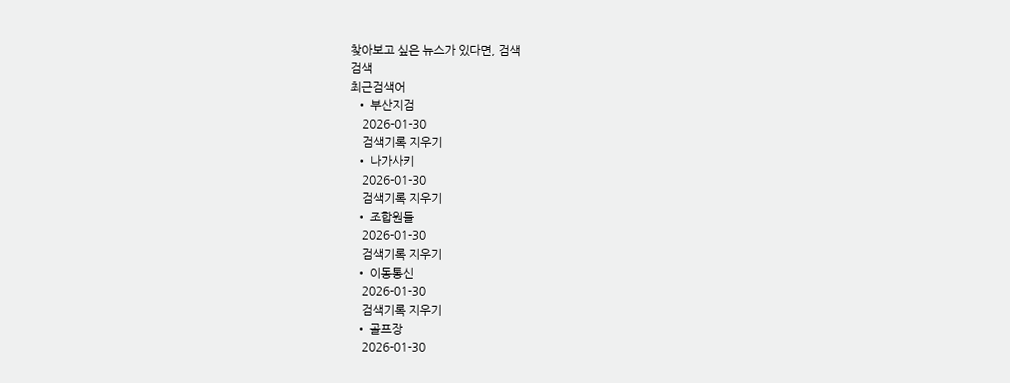찾아보고 싶은 뉴스가 있다면, 검색
검색
최근검색어
  • 부산지검
    2026-01-30
    검색기록 지우기
  • 나가사키
    2026-01-30
    검색기록 지우기
  • 조합원들
    2026-01-30
    검색기록 지우기
  • 이동통신
    2026-01-30
    검색기록 지우기
  • 골프장
    2026-01-30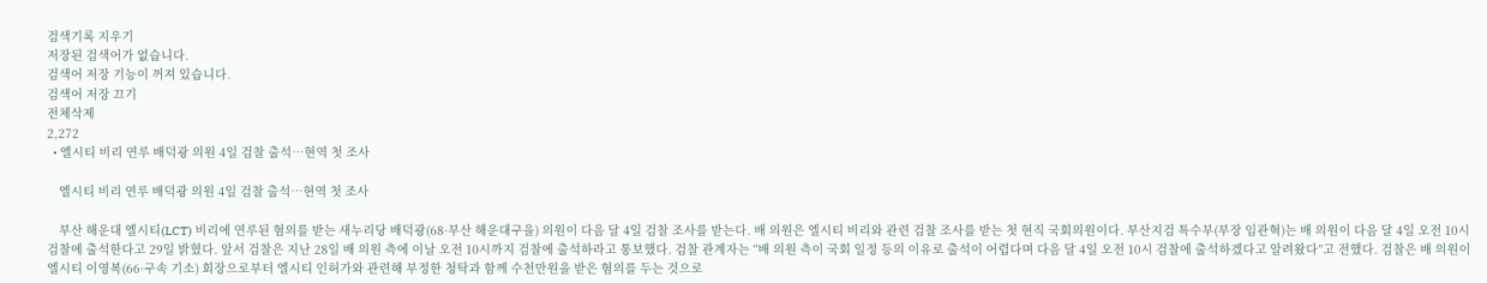검색기록 지우기
저장된 검색어가 없습니다.
검색어 저장 기능이 꺼져 있습니다.
검색어 저장 끄기
전체삭제
2,272
  • 엘시티 비리 연루 배덕광 의원 4일 검찰 출석…현역 첫 조사

    엘시티 비리 연루 배덕광 의원 4일 검찰 출석…현역 첫 조사

    부산 해운대 엘시티(LCT) 비리에 연루된 혐의를 받는 새누리당 배덕광(68·부산 해운대구을) 의원이 다음 달 4일 검찰 조사를 받는다. 배 의원은 엘시티 비리와 관련 검찰 조사를 받는 첫 현직 국회의원이다. 부산지검 특수부(부장 임관혁)는 배 의원이 다음 달 4일 오전 10시 검찰에 출석한다고 29일 밝혔다. 앞서 검찰은 지난 28일 배 의원 측에 이날 오전 10시까지 검찰에 출석하라고 통보했다. 검찰 관계자는 “배 의원 측이 국회 일정 등의 이유로 출석이 어렵다며 다음 달 4일 오전 10시 검찰에 출석하겠다고 알려왔다”고 전했다. 검찰은 배 의원이 엘시티 이영복(66·구속 기소) 회장으로부터 엘시티 인허가와 관련해 부정한 청탁과 함께 수천만원을 받은 혐의를 두는 것으로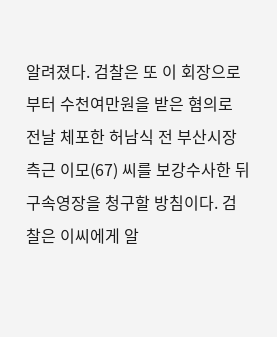알려졌다. 검찰은 또 이 회장으로부터 수천여만원을 받은 혐의로 전날 체포한 허남식 전 부산시장 측근 이모(67) 씨를 보강수사한 뒤 구속영장을 청구할 방침이다. 검찰은 이씨에게 알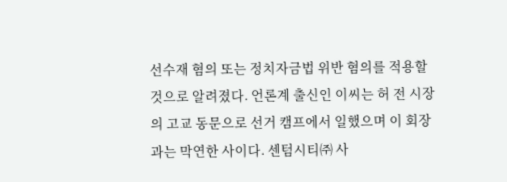선수재 혐의 또는 정치자금법 위반 혐의를 적용할 것으로 알려졌다. 언론계 출신인 이씨는 허 전 시장의 고교 동문으로 선거 캠프에서 일했으며 이 회장과는 막연한 사이다. 센텀시티㈜ 사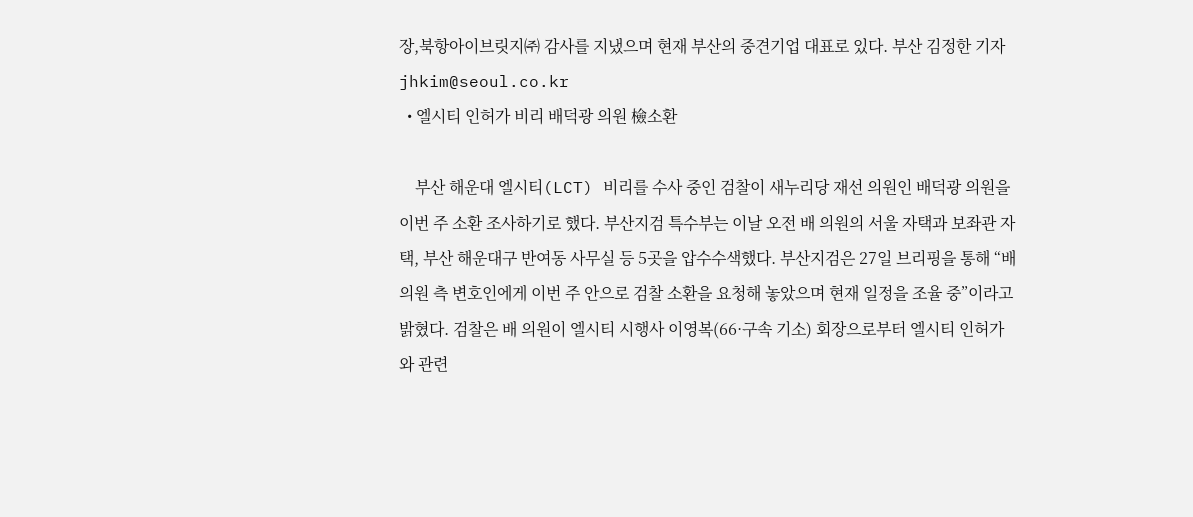장,북항아이브릿지㈜ 감사를 지냈으며 현재 부산의 중견기업 대표로 있다. 부산 김정한 기자 jhkim@seoul.co.kr
  • 엘시티 인허가 비리 배덕광 의원 檢소환

    부산 해운대 엘시티(LCT) 비리를 수사 중인 검찰이 새누리당 재선 의원인 배덕광 의원을 이번 주 소환 조사하기로 했다. 부산지검 특수부는 이날 오전 배 의원의 서울 자택과 보좌관 자택, 부산 해운대구 반여동 사무실 등 5곳을 압수수색했다. 부산지검은 27일 브리핑을 통해 “배 의원 측 변호인에게 이번 주 안으로 검찰 소환을 요청해 놓았으며 현재 일정을 조율 중”이라고 밝혔다. 검찰은 배 의원이 엘시티 시행사 이영복(66·구속 기소) 회장으로부터 엘시티 인허가와 관련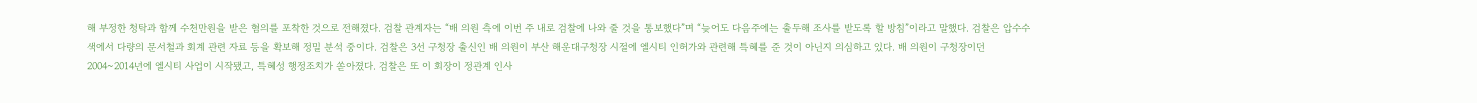해 부정한 청탁과 함께 수천만원을 받은 혐의를 포착한 것으로 전해졌다. 검찰 관계자는 “배 의원 측에 이번 주 내로 검찰에 나와 줄 것을 통보했다”며 “늦어도 다음주에는 출두해 조사를 받도록 할 방침”이라고 말했다. 검찰은 압수수색에서 다량의 문서철과 회계 관련 자료 등을 확보해 정밀 분석 중이다. 검찰은 3선 구청장 출신인 배 의원이 부산 해운대구청장 시절에 엘시티 인허가와 관련해 특혜를 준 것이 아닌지 의심하고 있다. 배 의원이 구청장이던 2004~2014년에 엘시티 사업이 시작됐고, 특혜성 행정조치가 쏟아졌다. 검찰은 또 이 회장이 정관계 인사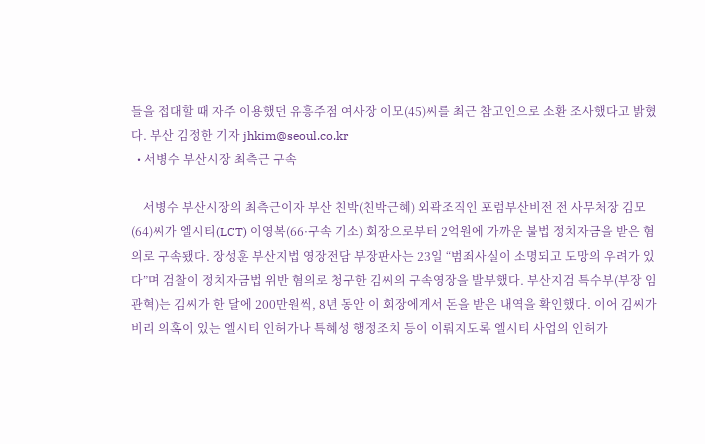들을 접대할 때 자주 이용했던 유흥주점 여사장 이모(45)씨를 최근 참고인으로 소환 조사했다고 밝혔다. 부산 김정한 기자 jhkim@seoul.co.kr
  • 서병수 부산시장 최측근 구속

    서병수 부산시장의 최측근이자 부산 친박(친박근혜) 외곽조직인 포럼부산비전 전 사무처장 김모(64)씨가 엘시티(LCT) 이영복(66·구속 기소) 회장으로부터 2억원에 가까운 불법 정치자금을 받은 혐의로 구속됐다. 장성훈 부산지법 영장전담 부장판사는 23일 “범죄사실이 소명되고 도망의 우려가 있다”며 검찰이 정치자금법 위반 혐의로 청구한 김씨의 구속영장을 발부했다. 부산지검 특수부(부장 임관혁)는 김씨가 한 달에 200만원씩, 8년 동안 이 회장에게서 돈을 받은 내역을 확인했다. 이어 김씨가 비리 의혹이 있는 엘시티 인허가나 특혜성 행정조치 등이 이뤄지도록 엘시티 사업의 인허가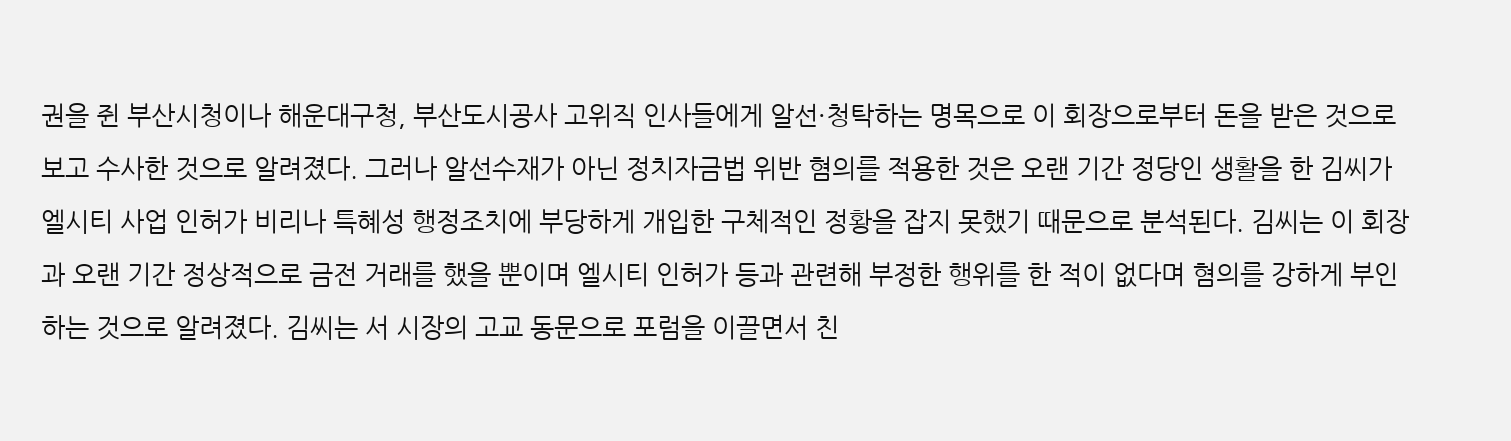권을 쥔 부산시청이나 해운대구청, 부산도시공사 고위직 인사들에게 알선·청탁하는 명목으로 이 회장으로부터 돈을 받은 것으로 보고 수사한 것으로 알려졌다. 그러나 알선수재가 아닌 정치자금법 위반 혐의를 적용한 것은 오랜 기간 정당인 생활을 한 김씨가 엘시티 사업 인허가 비리나 특혜성 행정조치에 부당하게 개입한 구체적인 정황을 잡지 못했기 때문으로 분석된다. 김씨는 이 회장과 오랜 기간 정상적으로 금전 거래를 했을 뿐이며 엘시티 인허가 등과 관련해 부정한 행위를 한 적이 없다며 혐의를 강하게 부인하는 것으로 알려졌다. 김씨는 서 시장의 고교 동문으로 포럼을 이끌면서 친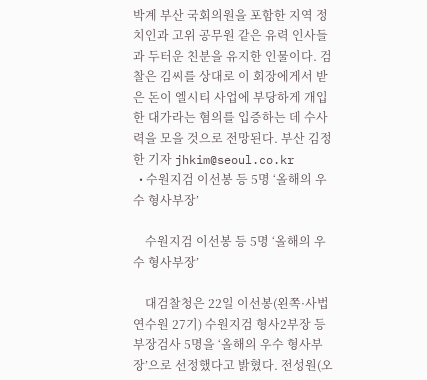박계 부산 국회의원을 포함한 지역 정치인과 고위 공무원 같은 유력 인사들과 두터운 친분을 유지한 인물이다. 검찰은 김씨를 상대로 이 회장에게서 받은 돈이 엘시티 사업에 부당하게 개입한 대가라는 혐의를 입증하는 데 수사력을 모을 것으로 전망된다. 부산 김정한 기자 jhkim@seoul.co.kr
  • 수원지검 이선봉 등 5명 ‘올해의 우수 형사부장’

    수원지검 이선봉 등 5명 ‘올해의 우수 형사부장’

    대검찰청은 22일 이선봉(왼쪽·사법연수원 27기) 수원지검 형사2부장 등 부장검사 5명을 ‘올해의 우수 형사부장’으로 선정했다고 밝혔다. 전성원(오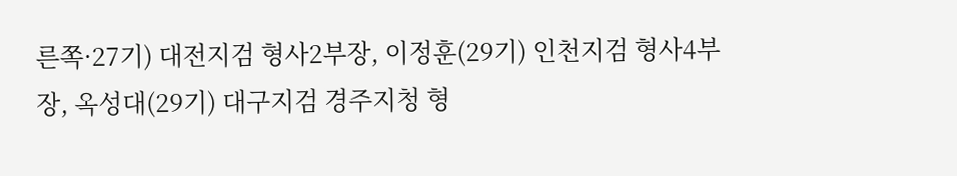른쪽·27기) 대전지검 형사2부장, 이정훈(29기) 인천지검 형사4부장, 옥성대(29기) 대구지검 경주지청 형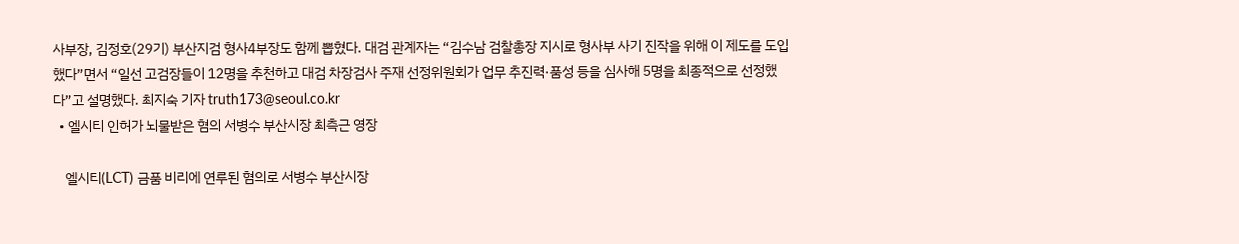사부장, 김정호(29기) 부산지검 형사4부장도 함께 뽑혔다. 대검 관계자는 “김수남 검찰총장 지시로 형사부 사기 진작을 위해 이 제도를 도입했다”면서 “일선 고검장들이 12명을 추천하고 대검 차장검사 주재 선정위원회가 업무 추진력·품성 등을 심사해 5명을 최종적으로 선정했다”고 설명했다. 최지숙 기자 truth173@seoul.co.kr
  • 엘시티 인허가 뇌물받은 혐의 서병수 부산시장 최측근 영장

    엘시티(LCT) 금품 비리에 연루된 혐의로 서병수 부산시장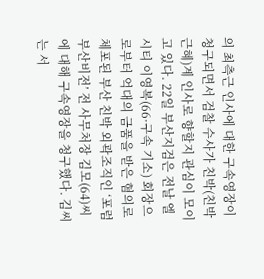의 최측근 인사에 대한 구속영장이 청구되면서 검찰 수사가 친박(친박근혜)계 인사로 향할지 관심이 모이고 있다. 22일 부산지검은 전날 엘시티 이영복(66·구속 기소) 회장으로부터 억대의 금품을 받은 혐의로 체포된 부산 친박 외곽조직인 ‘포럼부산비전’ 전 사무처장 김모(64)씨에 대해 구속영장을 청구했다. 김씨는 서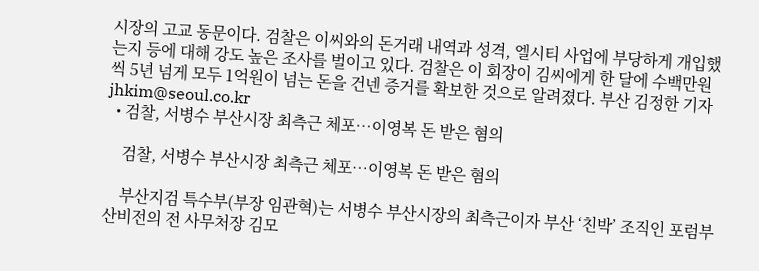시장의 고교 동문이다. 검찰은 이씨와의 돈거래 내역과 성격, 엘시티 사업에 부당하게 개입했는지 등에 대해 강도 높은 조사를 벌이고 있다. 검찰은 이 회장이 김씨에게 한 달에 수백만원씩 5년 넘게 모두 1억원이 넘는 돈을 건넨 증거를 확보한 것으로 알려졌다. 부산 김정한 기자 jhkim@seoul.co.kr
  • 검찰, 서병수 부산시장 최측근 체포…이영복 돈 받은 혐의

    검찰, 서병수 부산시장 최측근 체포…이영복 돈 받은 혐의

    부산지검 특수부(부장 임관혁)는 서병수 부산시장의 최측근이자 부산 ‘친박’ 조직인 포럼부산비전의 전 사무처장 김모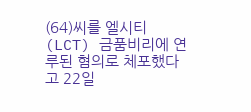(64)씨를 엘시티(LCT) 금품비리에 연루된 혐의로 체포했다고 22일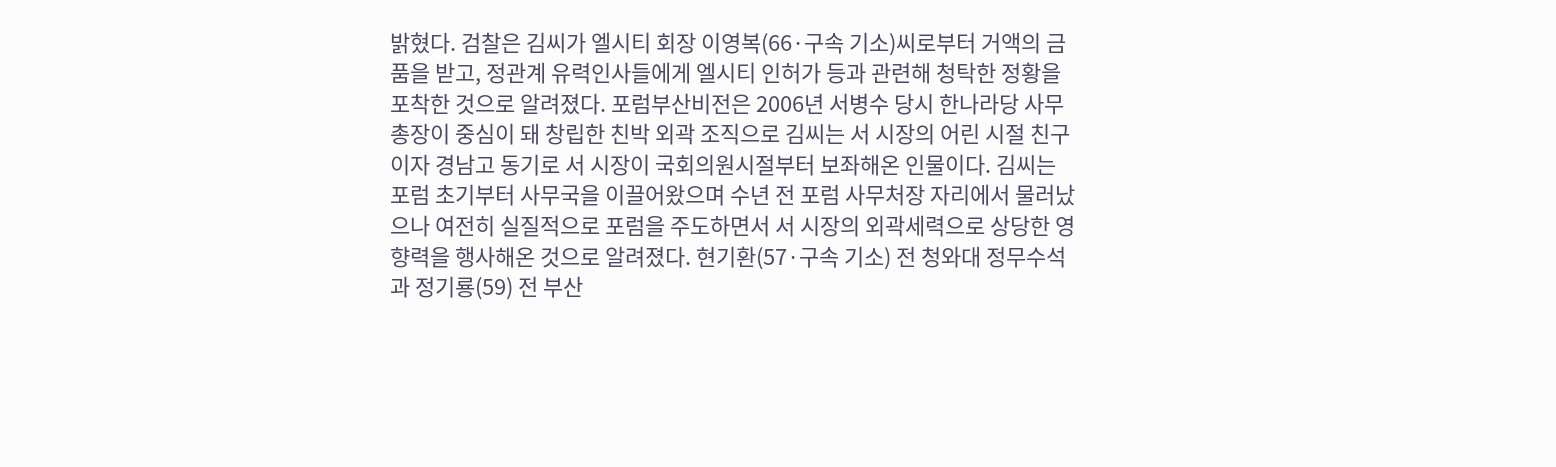밝혔다. 검찰은 김씨가 엘시티 회장 이영복(66·구속 기소)씨로부터 거액의 금품을 받고, 정관계 유력인사들에게 엘시티 인허가 등과 관련해 청탁한 정황을 포착한 것으로 알려졌다. 포럼부산비전은 2006년 서병수 당시 한나라당 사무총장이 중심이 돼 창립한 친박 외곽 조직으로 김씨는 서 시장의 어린 시절 친구이자 경남고 동기로 서 시장이 국회의원시절부터 보좌해온 인물이다. 김씨는 포럼 초기부터 사무국을 이끌어왔으며 수년 전 포럼 사무처장 자리에서 물러났으나 여전히 실질적으로 포럼을 주도하면서 서 시장의 외곽세력으로 상당한 영향력을 행사해온 것으로 알려졌다. 현기환(57·구속 기소) 전 청와대 정무수석과 정기룡(59) 전 부산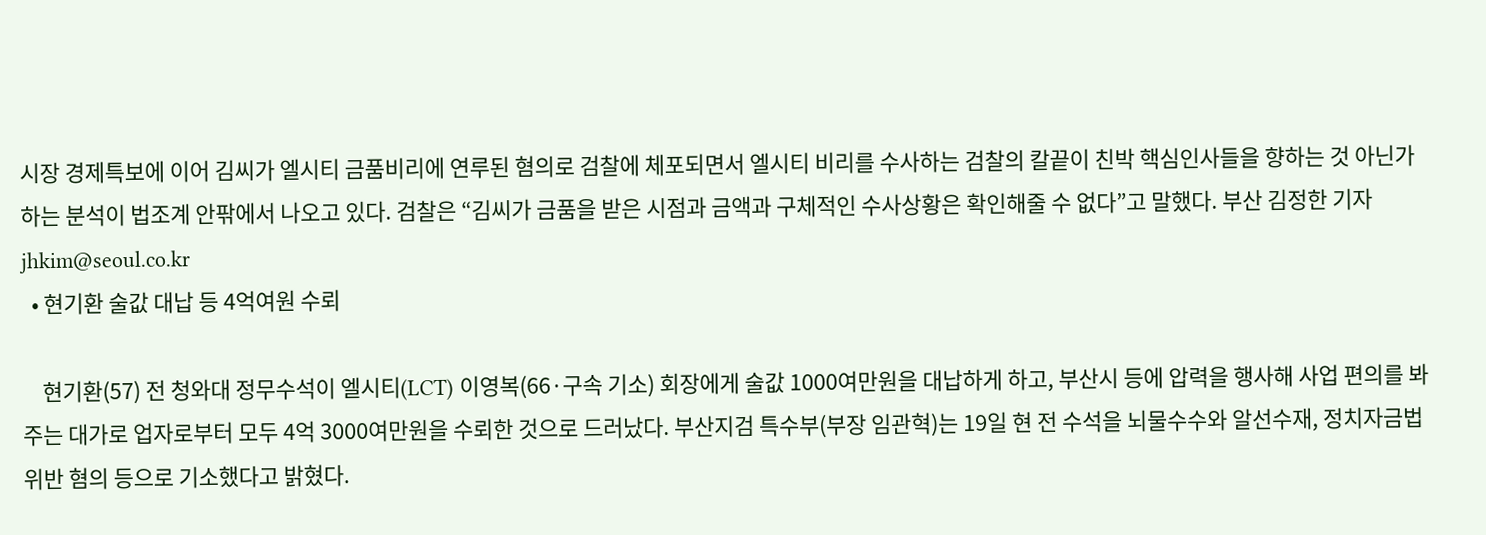시장 경제특보에 이어 김씨가 엘시티 금품비리에 연루된 혐의로 검찰에 체포되면서 엘시티 비리를 수사하는 검찰의 칼끝이 친박 핵심인사들을 향하는 것 아닌가 하는 분석이 법조계 안팎에서 나오고 있다. 검찰은 “김씨가 금품을 받은 시점과 금액과 구체적인 수사상황은 확인해줄 수 없다”고 말했다. 부산 김정한 기자 jhkim@seoul.co.kr
  • 현기환 술값 대납 등 4억여원 수뢰

    현기환(57) 전 청와대 정무수석이 엘시티(LCT) 이영복(66·구속 기소) 회장에게 술값 1000여만원을 대납하게 하고, 부산시 등에 압력을 행사해 사업 편의를 봐주는 대가로 업자로부터 모두 4억 3000여만원을 수뢰한 것으로 드러났다. 부산지검 특수부(부장 임관혁)는 19일 현 전 수석을 뇌물수수와 알선수재, 정치자금법 위반 혐의 등으로 기소했다고 밝혔다.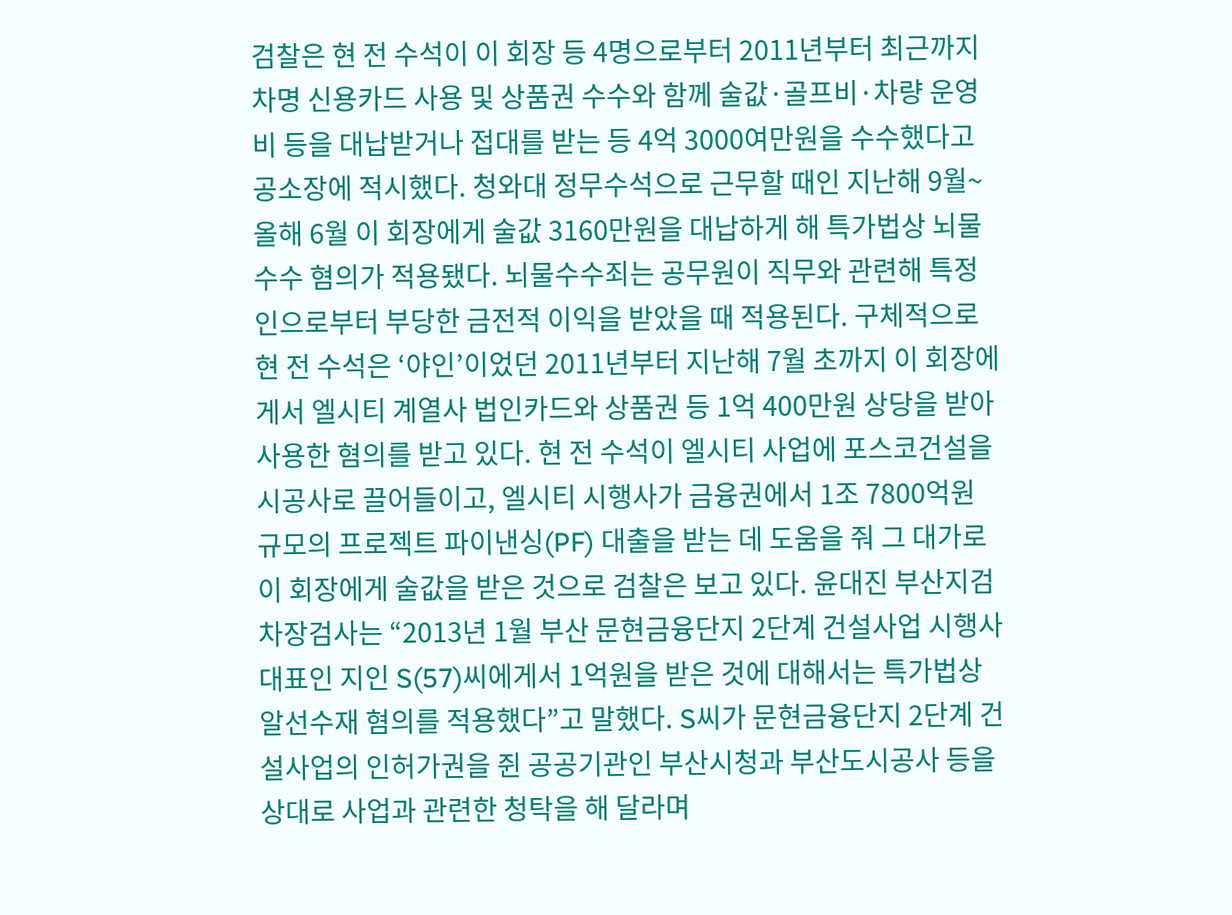검찰은 현 전 수석이 이 회장 등 4명으로부터 2011년부터 최근까지 차명 신용카드 사용 및 상품권 수수와 함께 술값·골프비·차량 운영비 등을 대납받거나 접대를 받는 등 4억 3000여만원을 수수했다고 공소장에 적시했다. 청와대 정무수석으로 근무할 때인 지난해 9월~올해 6월 이 회장에게 술값 3160만원을 대납하게 해 특가법상 뇌물수수 혐의가 적용됐다. 뇌물수수죄는 공무원이 직무와 관련해 특정인으로부터 부당한 금전적 이익을 받았을 때 적용된다. 구체적으로 현 전 수석은 ‘야인’이었던 2011년부터 지난해 7월 초까지 이 회장에게서 엘시티 계열사 법인카드와 상품권 등 1억 400만원 상당을 받아 사용한 혐의를 받고 있다. 현 전 수석이 엘시티 사업에 포스코건설을 시공사로 끌어들이고, 엘시티 시행사가 금융권에서 1조 7800억원 규모의 프로젝트 파이낸싱(PF) 대출을 받는 데 도움을 줘 그 대가로 이 회장에게 술값을 받은 것으로 검찰은 보고 있다. 윤대진 부산지검 차장검사는 “2013년 1월 부산 문현금융단지 2단계 건설사업 시행사 대표인 지인 S(57)씨에게서 1억원을 받은 것에 대해서는 특가법상 알선수재 혐의를 적용했다”고 말했다. S씨가 문현금융단지 2단계 건설사업의 인허가권을 쥔 공공기관인 부산시청과 부산도시공사 등을 상대로 사업과 관련한 청탁을 해 달라며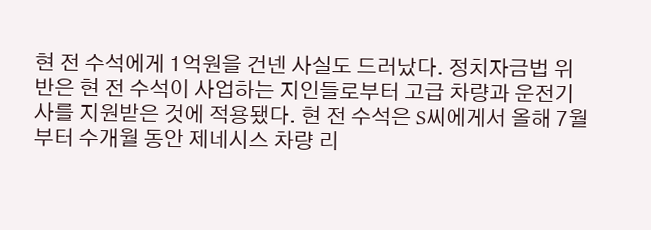현 전 수석에게 1억원을 건넨 사실도 드러났다. 정치자금법 위반은 현 전 수석이 사업하는 지인들로부터 고급 차량과 운전기사를 지원받은 것에 적용됐다. 현 전 수석은 S씨에게서 올해 7월부터 수개월 동안 제네시스 차량 리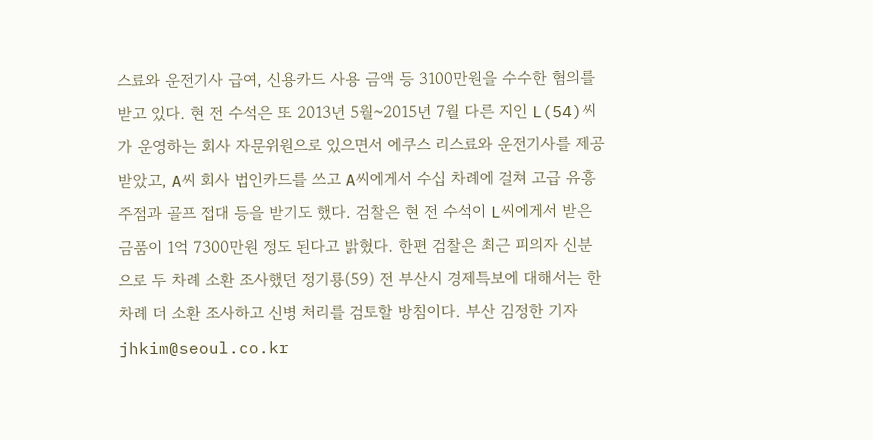스료와 운전기사 급여, 신용카드 사용 금액 등 3100만원을 수수한 혐의를 받고 있다. 현 전 수석은 또 2013년 5월~2015년 7월 다른 지인 L(54)씨가 운영하는 회사 자문위원으로 있으면서 에쿠스 리스료와 운전기사를 제공받았고, A씨 회사 법인카드를 쓰고 A씨에게서 수십 차례에 걸쳐 고급 유흥주점과 골프 접대 등을 받기도 했다. 검찰은 현 전 수석이 L씨에게서 받은 금품이 1억 7300만원 정도 된다고 밝혔다. 한편 검찰은 최근 피의자 신분으로 두 차례 소환 조사했던 정기룡(59) 전 부산시 경제특보에 대해서는 한 차례 더 소환 조사하고 신병 처리를 검토할 방침이다. 부산 김정한 기자 jhkim@seoul.co.kr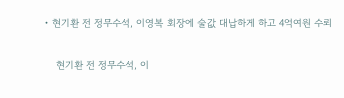• 현기환 전 정무수석, 이영복 회장에 술값 대납하게 하고 4억여원 수뢰

    현기환 전 정무수석, 이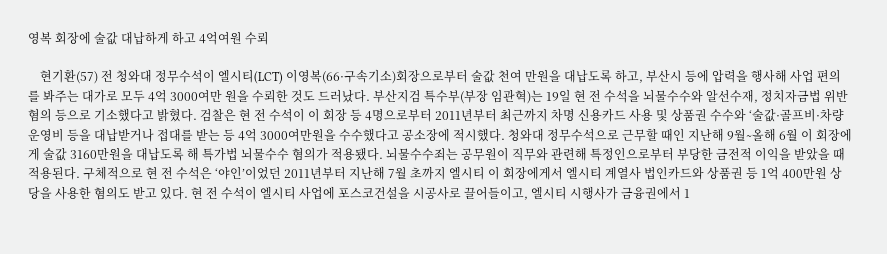영복 회장에 술값 대납하게 하고 4억여원 수뢰

    현기환(57) 전 청와대 정무수석이 엘시티(LCT) 이영복(66·구속기소)회장으로부터 술값 천여 만원을 대납도록 하고, 부산시 등에 압력을 행사해 사업 편의를 봐주는 대가로 모두 4억 3000여만 원을 수뢰한 것도 드러났다. 부산지검 특수부(부장 임관혁)는 19일 현 전 수석을 뇌물수수와 알선수재, 정치자금법 위반 혐의 등으로 기소했다고 밝혔다. 검찰은 현 전 수석이 이 회장 등 4명으로부터 2011년부터 최근까지 차명 신용카드 사용 및 상품권 수수와 ‘술값·골프비·차량 운영비 등을 대납받거나 접대를 받는 등 4억 3000여만원을 수수했다고 공소장에 적시했다. 청와대 정무수석으로 근무할 때인 지난해 9월∼올해 6월 이 회장에게 술값 3160만원을 대납도록 해 특가법 뇌물수수 혐의가 적용됐다. 뇌물수수죄는 공무원이 직무와 관련해 특정인으로부터 부당한 금전적 이익을 받았을 때 적용된다. 구체적으로 현 전 수석은 ‘야인’이었던 2011년부터 지난해 7월 초까지 엘시티 이 회장에게서 엘시티 계열사 법인카드와 상품권 등 1억 400만원 상당을 사용한 혐의도 받고 있다. 현 전 수석이 엘시티 사업에 포스코건설을 시공사로 끌어들이고, 엘시티 시행사가 금융권에서 1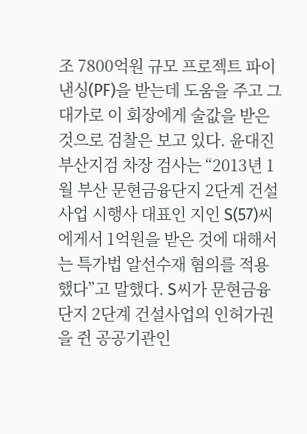조 7800억원 규모 프로젝트 파이낸싱(PF)을 받는데 도움을 주고 그 대가로 이 회장에게 술값을 받은 것으로 검찰은 보고 있다. 윤대진 부산지검 차장 검사는 “2013년 1월 부산 문현금융단지 2단계 건설사업 시행사 대표인 지인 S(57)씨에게서 1억원을 받은 것에 대해서는 특가법 알선수재 혐의를 적용했다”고 말했다. S씨가 문현금융단지 2단계 건설사업의 인허가권을 쥔 공공기관인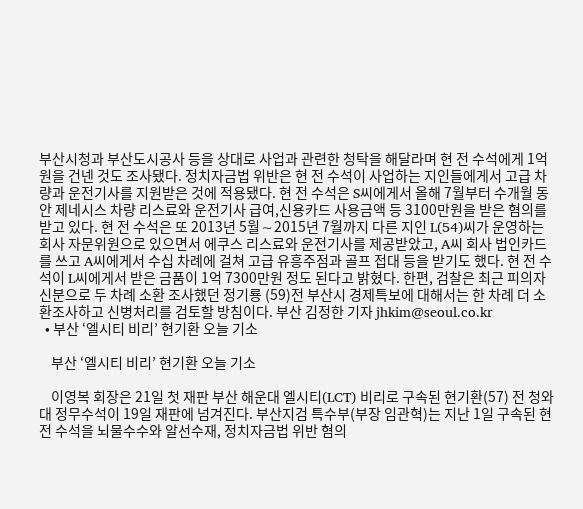부산시청과 부산도시공사 등을 상대로 사업과 관련한 청탁을 해달라며 현 전 수석에게 1억원을 건넨 것도 조사됐다. 정치자금법 위반은 현 전 수석이 사업하는 지인들에게서 고급 차량과 운전기사를 지원받은 것에 적용됐다. 현 전 수석은 S씨에게서 올해 7월부터 수개월 동안 제네시스 차량 리스료와 운전기사 급여,신용카드 사용금액 등 3100만원을 받은 혐의를 받고 있다. 현 전 수석은 또 2013년 5월∼2015년 7월까지 다른 지인 L(54)씨가 운영하는 회사 자문위원으로 있으면서 에쿠스 리스료와 운전기사를 제공받았고, A씨 회사 법인카드를 쓰고 A씨에게서 수십 차례에 걸쳐 고급 유흥주점과 골프 접대 등을 받기도 했다. 현 전 수석이 L씨에게서 받은 금품이 1억 7300만원 정도 된다고 밝혔다. 한편, 검찰은 최근 피의자 신분으로 두 차례 소환 조사했던 정기룡 (59)전 부산시 경제특보에 대해서는 한 차례 더 소환조사하고 신병처리를 검토할 방침이다. 부산 김정한 기자 jhkim@seoul.co.kr
  • 부산 ‘엘시티 비리’ 현기환 오늘 기소

    부산 ‘엘시티 비리’ 현기환 오늘 기소

    이영복 회장은 21일 첫 재판 부산 해운대 엘시티(LCT) 비리로 구속된 현기환(57) 전 청와대 정무수석이 19일 재판에 넘겨진다. 부산지검 특수부(부장 임관혁)는 지난 1일 구속된 현 전 수석을 뇌물수수와 알선수재, 정치자금법 위반 혐의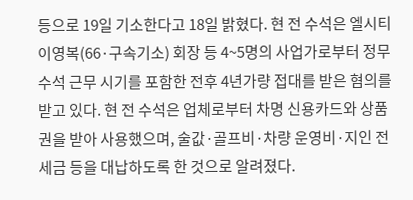등으로 19일 기소한다고 18일 밝혔다. 현 전 수석은 엘시티 이영복(66·구속기소) 회장 등 4~5명의 사업가로부터 정무수석 근무 시기를 포함한 전후 4년가량 접대를 받은 혐의를 받고 있다. 현 전 수석은 업체로부터 차명 신용카드와 상품권을 받아 사용했으며, 술값·골프비·차량 운영비·지인 전세금 등을 대납하도록 한 것으로 알려졌다.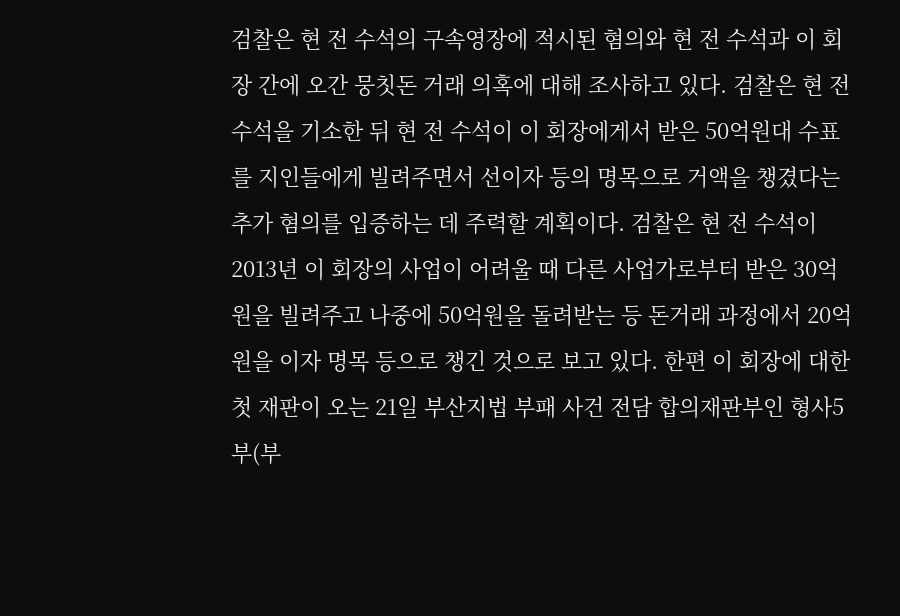검찰은 현 전 수석의 구속영장에 적시된 혐의와 현 전 수석과 이 회장 간에 오간 뭉칫돈 거래 의혹에 대해 조사하고 있다. 검찰은 현 전 수석을 기소한 뒤 현 전 수석이 이 회장에게서 받은 50억원대 수표를 지인들에게 빌려주면서 선이자 등의 명목으로 거액을 챙겼다는 추가 혐의를 입증하는 데 주력할 계획이다. 검찰은 현 전 수석이 2013년 이 회장의 사업이 어려울 때 다른 사업가로부터 받은 30억원을 빌려주고 나중에 50억원을 돌려받는 등 돈거래 과정에서 20억원을 이자 명목 등으로 챙긴 것으로 보고 있다. 한편 이 회장에 대한 첫 재판이 오는 21일 부산지법 부패 사건 전담 합의재판부인 형사5부(부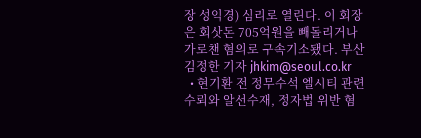장 성익경) 심리로 열린다. 이 회장은 회삿돈 705억원을 빼돌리거나 가로챈 혐의로 구속기소됐다. 부산 김정한 기자 jhkim@seoul.co.kr
  • 현기환 전 정무수석 엘시티 관련 수뢰와 알선수재, 정자법 위반 혐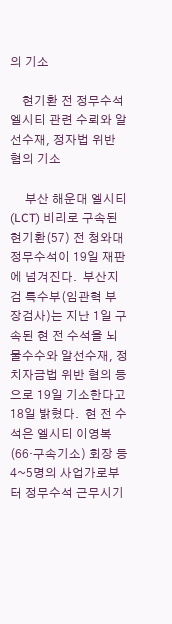의 기소

    현기환 전 정무수석 엘시티 관련 수뢰와 알선수재, 정자법 위반 혐의 기소

     부산 해운대 엘시티(LCT) 비리로 구속된 현기환(57) 전 청와대 정무수석이 19일 재판에 넘겨진다.  부산지검 특수부(임관혁 부장검사)는 지난 1일 구속된 현 전 수석을 뇌물수수와 알선수재, 정치자금법 위반 혐의 등으로 19일 기소한다고 18일 밝혔다.  현 전 수석은 엘시티 이영복(66·구속기소) 회장 등 4~5명의 사업가로부터 정무수석 근무시기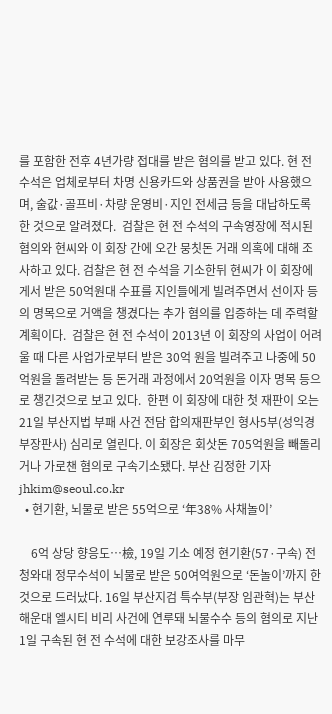를 포함한 전후 4년가량 접대를 받은 혐의를 받고 있다. 현 전 수석은 업체로부터 차명 신용카드와 상품권을 받아 사용했으며, 술값·골프비·차량 운영비·지인 전세금 등을 대납하도록 한 것으로 알려졌다.  검찰은 현 전 수석의 구속영장에 적시된 혐의와 현씨와 이 회장 간에 오간 뭉칫돈 거래 의혹에 대해 조사하고 있다. 검찰은 현 전 수석을 기소한뒤 현씨가 이 회장에게서 받은 50억원대 수표를 지인들에게 빌려주면서 선이자 등의 명목으로 거액을 챙겼다는 추가 혐의를 입증하는 데 주력할 계획이다.  검찰은 현 전 수석이 2013년 이 회장의 사업이 어려울 때 다른 사업가로부터 받은 30억 원을 빌려주고 나중에 50억원을 돌려받는 등 돈거래 과정에서 20억원을 이자 명목 등으로 챙긴것으로 보고 있다.  한편 이 회장에 대한 첫 재판이 오는 21일 부산지법 부패 사건 전담 합의재판부인 형사5부(성익경 부장판사) 심리로 열린다. 이 회장은 회삿돈 705억원을 빼돌리거나 가로챈 혐의로 구속기소됐다. 부산 김정한 기자 jhkim@seoul.co.kr
  • 현기환, 뇌물로 받은 55억으로 ‘年38% 사채놀이’

    6억 상당 향응도…檢, 19일 기소 예정 현기환(57·구속) 전 청와대 정무수석이 뇌물로 받은 50여억원으로 ‘돈놀이’까지 한 것으로 드러났다. 16일 부산지검 특수부(부장 임관혁)는 부산 해운대 엘시티 비리 사건에 연루돼 뇌물수수 등의 혐의로 지난 1일 구속된 현 전 수석에 대한 보강조사를 마무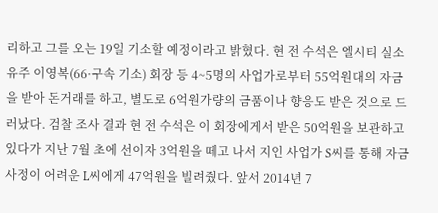리하고 그를 오는 19일 기소할 예정이라고 밝혔다. 현 전 수석은 엘시티 실소유주 이영복(66·구속 기소) 회장 등 4~5명의 사업가로부터 55억원대의 자금을 받아 돈거래를 하고, 별도로 6억원가량의 금품이나 향응도 받은 것으로 드러났다. 검찰 조사 결과 현 전 수석은 이 회장에게서 받은 50억원을 보관하고 있다가 지난 7월 초에 선이자 3억원을 떼고 나서 지인 사업가 S씨를 통해 자금 사정이 어려운 L씨에게 47억원을 빌려줬다. 앞서 2014년 7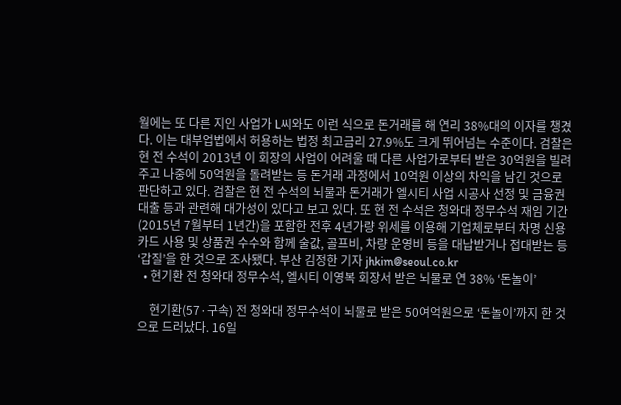월에는 또 다른 지인 사업가 L씨와도 이런 식으로 돈거래를 해 연리 38%대의 이자를 챙겼다. 이는 대부업법에서 허용하는 법정 최고금리 27.9%도 크게 뛰어넘는 수준이다. 검찰은 현 전 수석이 2013년 이 회장의 사업이 어려울 때 다른 사업가로부터 받은 30억원을 빌려주고 나중에 50억원을 돌려받는 등 돈거래 과정에서 10억원 이상의 차익을 남긴 것으로 판단하고 있다. 검찰은 현 전 수석의 뇌물과 돈거래가 엘시티 사업 시공사 선정 및 금융권 대출 등과 관련해 대가성이 있다고 보고 있다. 또 현 전 수석은 청와대 정무수석 재임 기간(2015년 7월부터 1년간)을 포함한 전후 4년가량 위세를 이용해 기업체로부터 차명 신용카드 사용 및 상품권 수수와 함께 술값, 골프비, 차량 운영비 등을 대납받거나 접대받는 등 ‘갑질’을 한 것으로 조사됐다. 부산 김정한 기자 jhkim@seoul.co.kr
  • 현기환 전 청와대 정무수석, 엘시티 이영복 회장서 받은 뇌물로 연 38% ‘돈놀이’

    현기환(57·구속) 전 청와대 정무수석이 뇌물로 받은 50여억원으로 ‘돈놀이’까지 한 것으로 드러났다. 16일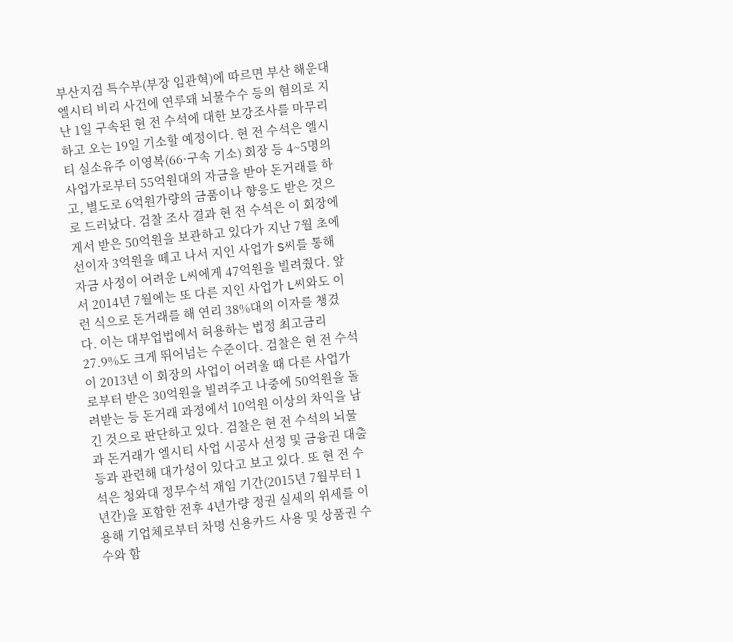부산지검 특수부(부장 임관혁)에 따르면 부산 해운대 엘시티 비리 사건에 연루돼 뇌물수수 등의 혐의로 지난 1일 구속된 현 전 수석에 대한 보강조사를 마무리하고 오는 19일 기소할 예정이다. 현 전 수석은 엘시티 실소유주 이영복(66·구속 기소) 회장 등 4~5명의 사업가로부터 55억원대의 자금을 받아 돈거래를 하고, 별도로 6억원가량의 금품이나 향응도 받은 것으로 드러났다. 검찰 조사 결과 현 전 수석은 이 회장에게서 받은 50억원을 보관하고 있다가 지난 7월 초에 선이자 3억원을 떼고 나서 지인 사업가 S씨를 통해 자금 사정이 어려운 L씨에게 47억원을 빌려줬다. 앞서 2014년 7월에는 또 다른 지인 사업가 L씨와도 이런 식으로 돈거래를 해 연리 38%대의 이자를 챙겼다. 이는 대부업법에서 허용하는 법정 최고금리 27.9%도 크게 뛰어넘는 수준이다. 검찰은 현 전 수석이 2013년 이 회장의 사업이 어려울 때 다른 사업가로부터 받은 30억원을 빌려주고 나중에 50억원을 돌려받는 등 돈거래 과정에서 10억원 이상의 차익을 남긴 것으로 판단하고 있다. 검찰은 현 전 수석의 뇌물과 돈거래가 엘시티 사업 시공사 선정 및 금융권 대출 등과 관련해 대가성이 있다고 보고 있다. 또 현 전 수석은 청와대 정무수석 재임 기간(2015년 7월부터 1년간)을 포함한 전후 4년가량 정권 실세의 위세를 이용해 기업체로부터 차명 신용카드 사용 및 상품권 수수와 함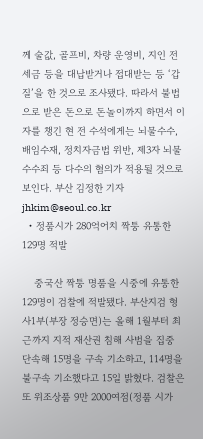께 술값, 골프비, 차량 운영비, 지인 전세금 등을 대납받거나 접대받는 등 ‘갑질’을 한 것으로 조사됐다. 따라서 불법으로 받은 돈으로 돈놀이까지 하면서 이자를 챙긴 현 전 수석에게는 뇌물수수, 배임수재, 정치자금법 위반, 제3자 뇌물수수죄 등 다수의 혐의가 적용될 것으로 보인다. 부산 김정한 기자 jhkim@seoul.co.kr
  • 정품시가 280억어치 짝퉁 유통한 129명 적발

    중국산 짝퉁 명품을 시중에 유통한 129명이 검찰에 적발됐다. 부산지검 형사1부(부장 정승면)는 올해 1월부터 최근까지 지적 재산권 침해 사범을 집중 단속해 15명을 구속 기소하고, 114명을 불구속 기소했다고 15일 밝혔다. 검찰은 또 위조상품 9만 2000여점(정품 시가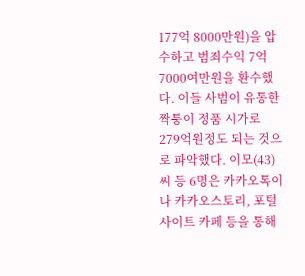177억 8000만원)을 압수하고 범죄수익 7억 7000여만원을 환수했다. 이들 사범이 유통한 짝퉁이 정품 시가로 279억원정도 되는 것으로 파악했다. 이모(43)씨 등 6명은 카카오톡이나 카카오스토리, 포털사이트 카페 등을 통해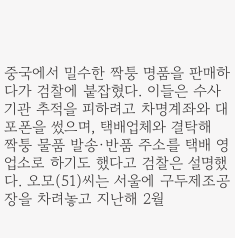중국에서 밀수한 짝퉁 명품을 판매하다가 검찰에 붙잡혔다. 이들은 수사기관 추적을 피하려고 차명계좌와 대포폰을 썼으며, 택배업체와 결탁해 짝퉁 물품 발송·반품 주소를 택배 영업소로 하기도 했다고 검찰은 설명했다. 오모(51)씨는 서울에 구두제조공장을 차려놓고 지난해 2월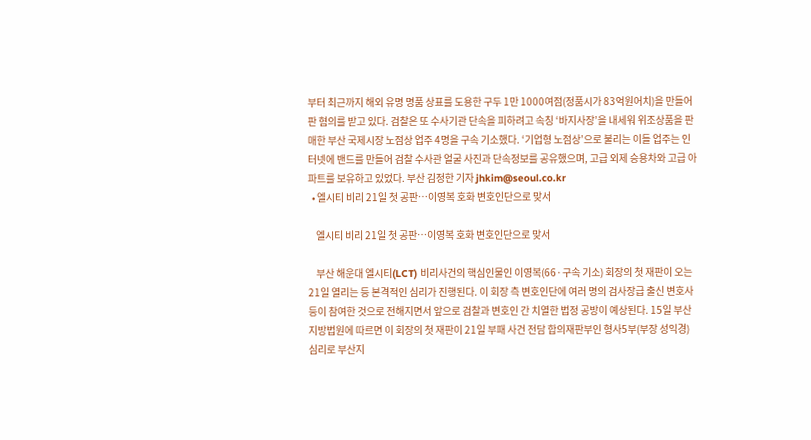부터 최근까지 해외 유명 명품 상표를 도용한 구두 1만 1000여점(정품시가 83억원어치)을 만들어 판 혐의를 받고 있다. 검찰은 또 수사기관 단속을 피하려고 속칭 ‘바지사장’을 내세워 위조상품을 판매한 부산 국제시장 노점상 업주 4명을 구속 기소했다. ‘기업형 노점상’으로 불리는 이들 업주는 인터넷에 밴드를 만들어 검찰 수사관 얼굴 사진과 단속정보를 공유했으며, 고급 외제 승용차와 고급 아파트를 보유하고 있었다. 부산 김정한 기자 jhkim@seoul.co.kr
  • 엘시티 비리 21일 첫 공판…이영복 호화 변호인단으로 맞서

    엘시티 비리 21일 첫 공판…이영복 호화 변호인단으로 맞서

    부산 해운대 엘시티(LCT) 비리사건의 핵심인물인 이영복(66·구속 기소) 회장의 첫 재판이 오는 21일 열리는 등 본격적인 심리가 진행된다. 이 회장 측 변호인단에 여러 명의 검사장급 출신 변호사 등이 참여한 것으로 전해지면서 앞으로 검찰과 변호인 간 치열한 법정 공방이 예상된다. 15일 부산지방법원에 따르면 이 회장의 첫 재판이 21일 부패 사건 전담 합의재판부인 형사5부(부장 성익경) 심리로 부산지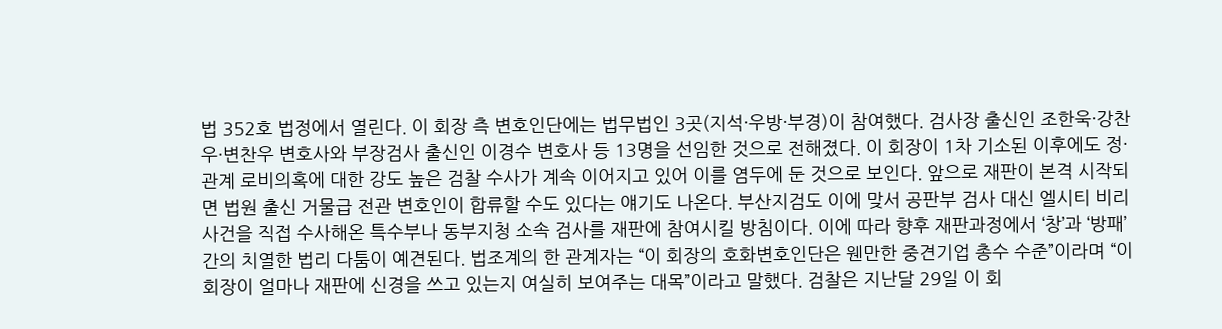법 352호 법정에서 열린다. 이 회장 측 변호인단에는 법무법인 3곳(지석·우방·부경)이 참여했다. 검사장 출신인 조한욱·강찬우·변찬우 변호사와 부장검사 출신인 이경수 변호사 등 13명을 선임한 것으로 전해졌다. 이 회장이 1차 기소된 이후에도 정·관계 로비의혹에 대한 강도 높은 검찰 수사가 계속 이어지고 있어 이를 염두에 둔 것으로 보인다. 앞으로 재판이 본격 시작되면 법원 출신 거물급 전관 변호인이 합류할 수도 있다는 얘기도 나온다. 부산지검도 이에 맞서 공판부 검사 대신 엘시티 비리사건을 직접 수사해온 특수부나 동부지청 소속 검사를 재판에 참여시킬 방침이다. 이에 따라 향후 재판과정에서 ‘창’과 ‘방패’ 간의 치열한 법리 다툼이 예견된다. 법조계의 한 관계자는 “이 회장의 호화변호인단은 웬만한 중견기업 총수 수준”이라며 “이 회장이 얼마나 재판에 신경을 쓰고 있는지 여실히 보여주는 대목”이라고 말했다. 검찰은 지난달 29일 이 회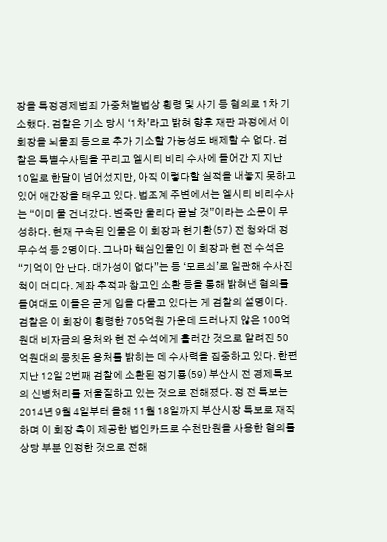장을 특정경제범죄 가중처벌법상 횡령 및 사기 등 혐의로 1차 기소했다. 검찰은 기소 당시 ‘1차’라고 밝혀 향후 재판 과정에서 이 회장을 뇌물죄 등으로 추가 기소할 가능성도 배제할 수 없다. 검찰은 특별수사팀을 꾸리고 엘시티 비리 수사에 들어간 지 지난 10일로 한달이 넘어섰지만, 아직 이렇다할 실적을 내놓지 못하고 있어 애간장을 태우고 있다. 법조계 주변에서는 엘시티 비리수사는 “이미 물 건너갔다. 변죽만 울리다 끝날 것”이라는 소문이 무성하다. 현재 구속된 인물은 이 회장과 현기환(57) 전 청와대 정무수석 등 2명이다. 그나마 핵심인물인 이 회장과 현 전 수석은 “기억이 안 난다. 대가성이 없다”는 등 ‘모르쇠’로 일관해 수사진척이 더디다. 계좌 추적과 참고인 소환 등을 통해 밝혀낸 혐의를 들여대도 이들은 굳게 입을 다물고 있다는 게 검찰의 설명이다. 검찰은 이 회장이 횡령한 705억원 가운데 드러나지 않은 100억원대 비자금의 용처와 현 전 수석에게 흘러간 것으로 알려진 50억원대의 뭉칫돈 용처를 밝히는 데 수사력을 집중하고 있다. 한편 지난 12일 2번째 검찰에 소환된 정기룡(59) 부산시 전 경제특보의 신병처리를 저울질하고 있는 것으로 전해졌다. 정 전 특보는 2014년 9월 4일부터 올해 11월 18일까지 부산시장 특보로 재직하며 이 회장 측이 제공한 법인카드로 수천만원을 사용한 혐의를 상당 부분 인정한 것으로 전해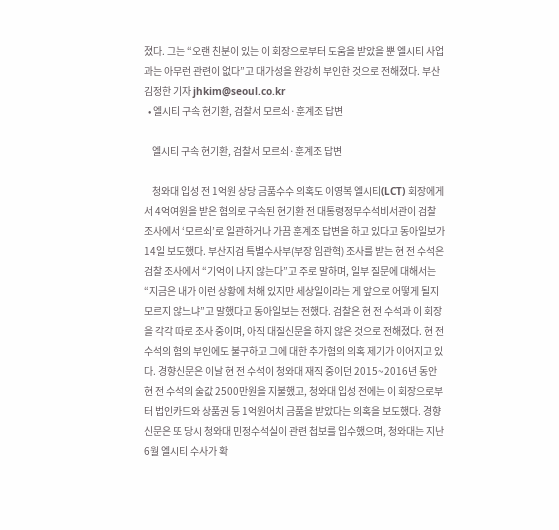졌다. 그는 “오랜 친분이 있는 이 회장으로부터 도움을 받았을 뿐 엘시티 사업과는 아무런 관련이 없다”고 대가성을 완강히 부인한 것으로 전해졌다. 부산 김정한 기자 jhkim@seoul.co.kr
  • 엘시티 구속 현기환, 검찰서 모르쇠·훈계조 답변

    엘시티 구속 현기환, 검찰서 모르쇠·훈계조 답변

    청와대 입성 전 1억원 상당 금품수수 의혹도 이영복 엘시티(LCT) 회장에게서 4억여원을 받은 혐의로 구속된 현기환 전 대통령정무수석비서관이 검찰 조사에서 ‘모르쇠’로 일관하거나 가끔 훈계조 답변을 하고 있다고 동아일보가 14일 보도했다. 부산지검 특별수사부(부장 임관혁) 조사를 받는 현 전 수석은 검찰 조사에서 “기억이 나지 않는다”고 주로 말하며, 일부 질문에 대해서는 “지금은 내가 이런 상황에 처해 있지만 세상일이라는 게 앞으로 어떻게 될지 모르지 않느냐”고 말했다고 동아일보는 전했다. 검찰은 현 전 수석과 이 회장을 각각 따로 조사 중이며, 아직 대질신문을 하지 않은 것으로 전해졌다. 현 전 수석의 혐의 부인에도 불구하고 그에 대한 추가혐의 의혹 제기가 이어지고 있다. 경향신문은 이날 현 전 수석이 청와대 재직 중이던 2015~2016년 동안 현 전 수석의 술값 2500만원을 지불했고, 청와대 입성 전에는 이 회장으로부터 법인카드와 상품권 등 1억원어치 금품을 받았다는 의혹을 보도했다. 경향신문은 또 당시 청와대 민정수석실이 관련 첩보를 입수했으며, 청와대는 지난 6월 엘시티 수사가 확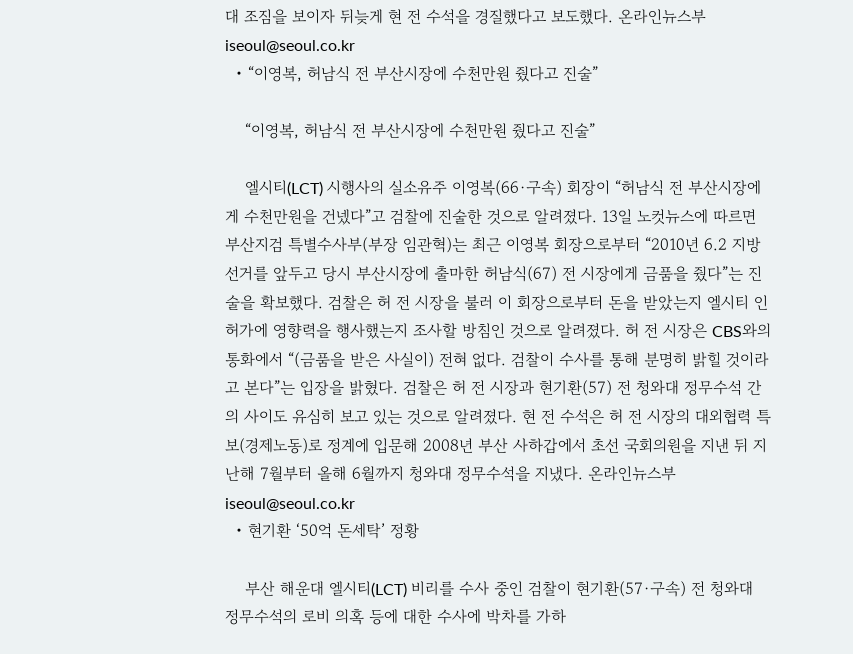대 조짐을 보이자 뒤늦게 현 전 수석을 경질했다고 보도했다. 온라인뉴스부 iseoul@seoul.co.kr
  • “이영복, 허남식 전 부산시장에 수천만원 줬다고 진술”

    “이영복, 허남식 전 부산시장에 수천만원 줬다고 진술”

    엘시티(LCT) 시행사의 실소유주 이영복(66·구속) 회장이 “허남식 전 부산시장에게 수천만원을 건넸다”고 검찰에 진술한 것으로 알려졌다. 13일 노컷뉴스에 따르면 부산지검 특별수사부(부장 임관혁)는 최근 이영복 회장으로부터 “2010년 6.2 지방선거를 앞두고 당시 부산시장에 출마한 허남식(67) 전 시장에게 금품을 줬다”는 진술을 확보했다. 검찰은 허 전 시장을 불러 이 회장으로부터 돈을 받았는지 엘시티 인허가에 영향력을 행사했는지 조사할 방침인 것으로 알려졌다. 허 전 시장은 CBS와의 통화에서 “(금품을 받은 사실이) 전혀 없다. 검찰이 수사를 통해 분명히 밝힐 것이라고 본다”는 입장을 밝혔다. 검찰은 허 전 시장과 현기환(57) 전 청와대 정무수석 간의 사이도 유심히 보고 있는 것으로 알려졌다. 현 전 수석은 허 전 시장의 대외협력 특보(경제노동)로 정계에 입문해 2008년 부산 사하갑에서 초선 국회의원을 지낸 뒤 지난해 7월부터 올해 6월까지 청와대 정무수석을 지냈다. 온라인뉴스부 iseoul@seoul.co.kr
  • 현기환 ‘50억 돈세탁’ 정황

    부산 해운대 엘시티(LCT) 비리를 수사 중인 검찰이 현기환(57·구속) 전 청와대 정무수석의 로비 의혹 등에 대한 수사에 박차를 가하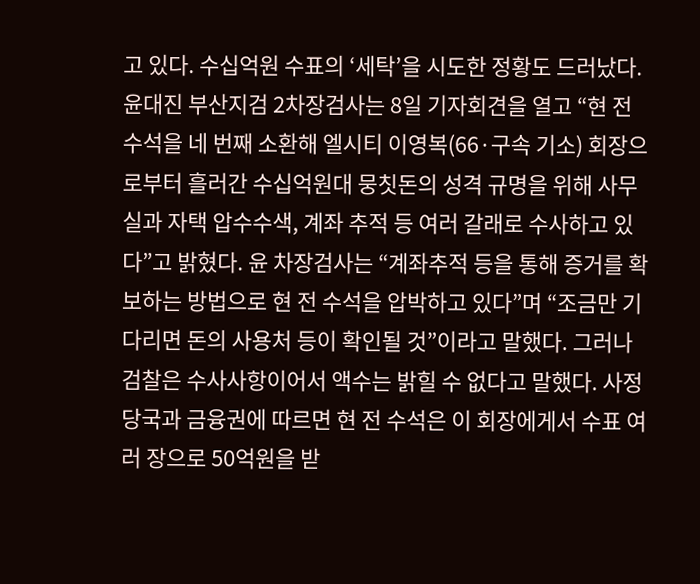고 있다. 수십억원 수표의 ‘세탁’을 시도한 정황도 드러났다. 윤대진 부산지검 2차장검사는 8일 기자회견을 열고 “현 전 수석을 네 번째 소환해 엘시티 이영복(66·구속 기소) 회장으로부터 흘러간 수십억원대 뭉칫돈의 성격 규명을 위해 사무실과 자택 압수수색, 계좌 추적 등 여러 갈래로 수사하고 있다”고 밝혔다. 윤 차장검사는 “계좌추적 등을 통해 증거를 확보하는 방법으로 현 전 수석을 압박하고 있다”며 “조금만 기다리면 돈의 사용처 등이 확인될 것”이라고 말했다. 그러나 검찰은 수사사항이어서 액수는 밝힐 수 없다고 말했다. 사정 당국과 금융권에 따르면 현 전 수석은 이 회장에게서 수표 여러 장으로 50억원을 받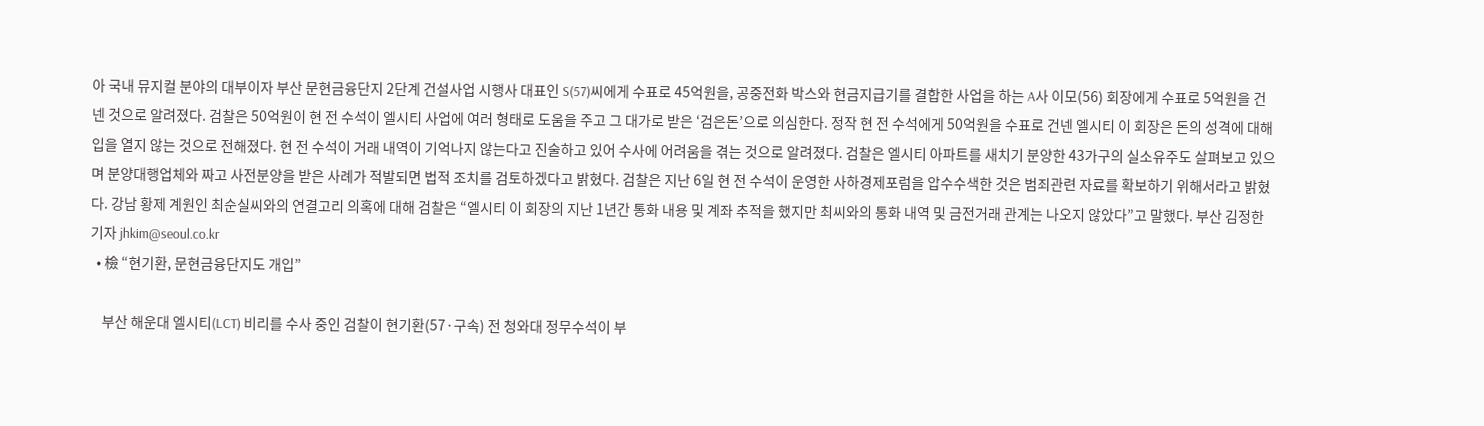아 국내 뮤지컬 분야의 대부이자 부산 문현금융단지 2단계 건설사업 시행사 대표인 S(57)씨에게 수표로 45억원을, 공중전화 박스와 현금지급기를 결합한 사업을 하는 A사 이모(56) 회장에게 수표로 5억원을 건넨 것으로 알려졌다. 검찰은 50억원이 현 전 수석이 엘시티 사업에 여러 형태로 도움을 주고 그 대가로 받은 ‘검은돈’으로 의심한다. 정작 현 전 수석에게 50억원을 수표로 건넨 엘시티 이 회장은 돈의 성격에 대해 입을 열지 않는 것으로 전해졌다. 현 전 수석이 거래 내역이 기억나지 않는다고 진술하고 있어 수사에 어려움을 겪는 것으로 알려졌다. 검찰은 엘시티 아파트를 새치기 분양한 43가구의 실소유주도 살펴보고 있으며 분양대행업체와 짜고 사전분양을 받은 사례가 적발되면 법적 조치를 검토하겠다고 밝혔다. 검찰은 지난 6일 현 전 수석이 운영한 사하경제포럼을 압수수색한 것은 범죄관련 자료를 확보하기 위해서라고 밝혔다. 강남 황제 계원인 최순실씨와의 연결고리 의혹에 대해 검찰은 “엘시티 이 회장의 지난 1년간 통화 내용 및 계좌 추적을 했지만 최씨와의 통화 내역 및 금전거래 관계는 나오지 않았다”고 말했다. 부산 김정한 기자 jhkim@seoul.co.kr
  • 檢 “현기환, 문현금융단지도 개입”

    부산 해운대 엘시티(LCT) 비리를 수사 중인 검찰이 현기환(57·구속) 전 청와대 정무수석이 부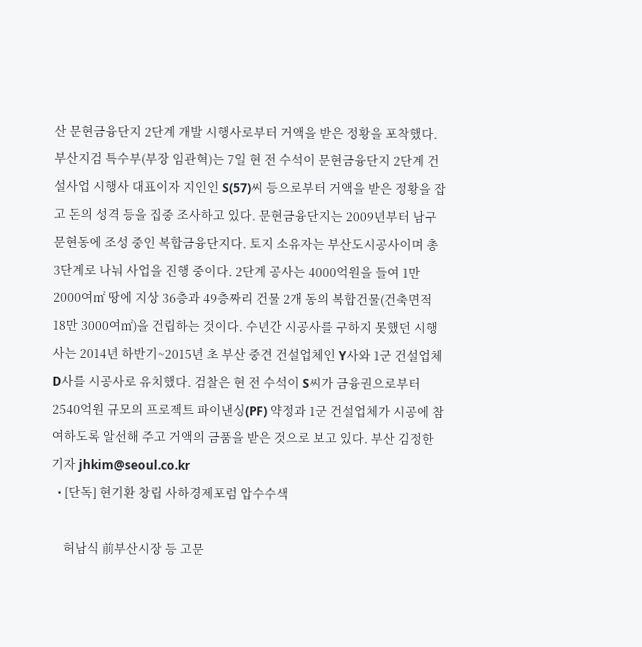산 문현금융단지 2단계 개발 시행사로부터 거액을 받은 정황을 포착했다. 부산지검 특수부(부장 임관혁)는 7일 현 전 수석이 문현금융단지 2단계 건설사업 시행사 대표이자 지인인 S(57)씨 등으로부터 거액을 받은 정황을 잡고 돈의 성격 등을 집중 조사하고 있다. 문현금융단지는 2009년부터 남구 문현동에 조성 중인 복합금융단지다. 토지 소유자는 부산도시공사이며 총 3단계로 나눠 사업을 진행 중이다. 2단계 공사는 4000억원을 들여 1만 2000여㎡ 땅에 지상 36층과 49층짜리 건물 2개 동의 복합건물(건축면적 18만 3000여㎡)을 건립하는 것이다. 수년간 시공사를 구하지 못했던 시행사는 2014년 하반기~2015년 초 부산 중견 건설업체인 Y사와 1군 건설업체 D사를 시공사로 유치했다. 검찰은 현 전 수석이 S씨가 금융권으로부터 2540억원 규모의 프로젝트 파이낸싱(PF) 약정과 1군 건설업체가 시공에 참여하도록 알선해 주고 거액의 금품을 받은 것으로 보고 있다. 부산 김정한 기자 jhkim@seoul.co.kr
  • [단독] 현기환 창립 사하경제포럼 압수수색

    허남식 前부산시장 등 고문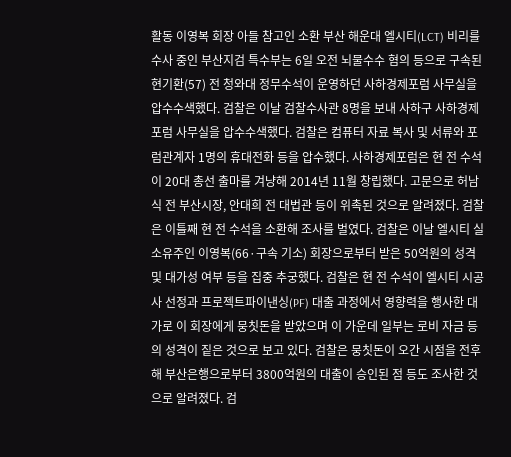활동 이영복 회장 아들 참고인 소환 부산 해운대 엘시티(LCT) 비리를 수사 중인 부산지검 특수부는 6일 오전 뇌물수수 혐의 등으로 구속된 현기환(57) 전 청와대 정무수석이 운영하던 사하경제포럼 사무실을 압수수색했다. 검찰은 이날 검찰수사관 8명을 보내 사하구 사하경제포럼 사무실을 압수수색했다. 검찰은 컴퓨터 자료 복사 및 서류와 포럼관계자 1명의 휴대전화 등을 압수했다. 사하경제포럼은 현 전 수석이 20대 총선 출마를 겨냥해 2014년 11월 창립했다. 고문으로 허남식 전 부산시장, 안대희 전 대법관 등이 위촉된 것으로 알려졌다. 검찰은 이틀째 현 전 수석을 소환해 조사를 벌였다. 검찰은 이날 엘시티 실소유주인 이영복(66·구속 기소) 회장으로부터 받은 50억원의 성격 및 대가성 여부 등을 집중 추궁했다. 검찰은 현 전 수석이 엘시티 시공사 선정과 프로젝트파이낸싱(PF) 대출 과정에서 영향력을 행사한 대가로 이 회장에게 뭉칫돈을 받았으며 이 가운데 일부는 로비 자금 등의 성격이 짙은 것으로 보고 있다. 검찰은 뭉칫돈이 오간 시점을 전후해 부산은행으로부터 3800억원의 대출이 승인된 점 등도 조사한 것으로 알려졌다. 검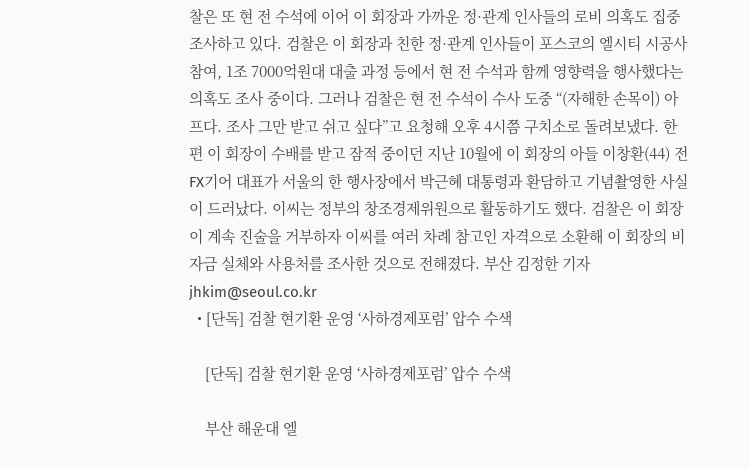찰은 또 현 전 수석에 이어 이 회장과 가까운 정·관계 인사들의 로비 의혹도 집중 조사하고 있다. 검찰은 이 회장과 친한 정·관계 인사들이 포스코의 엘시티 시공사 참여, 1조 7000억원대 대출 과정 등에서 현 전 수석과 함께 영향력을 행사했다는 의혹도 조사 중이다. 그러나 검찰은 현 전 수석이 수사 도중 “(자해한 손목이) 아프다. 조사 그만 받고 쉬고 싶다”고 요청해 오후 4시쯤 구치소로 돌려보냈다. 한편 이 회장이 수배를 받고 잠적 중이던 지난 10월에 이 회장의 아들 이창환(44) 전 FX기어 대표가 서울의 한 행사장에서 박근혜 대통령과 환담하고 기념촬영한 사실이 드러났다. 이씨는 정부의 창조경제위원으로 활동하기도 했다. 검찰은 이 회장이 계속 진술을 거부하자 이씨를 여러 차례 참고인 자격으로 소환해 이 회장의 비자금 실체와 사용처를 조사한 것으로 전해졌다. 부산 김정한 기자 jhkim@seoul.co.kr
  • [단독] 검찰 현기환 운영 ‘사하경제포럼’ 압수 수색

    [단독] 검찰 현기환 운영 ‘사하경제포럼’ 압수 수색

    부산 해운대 엘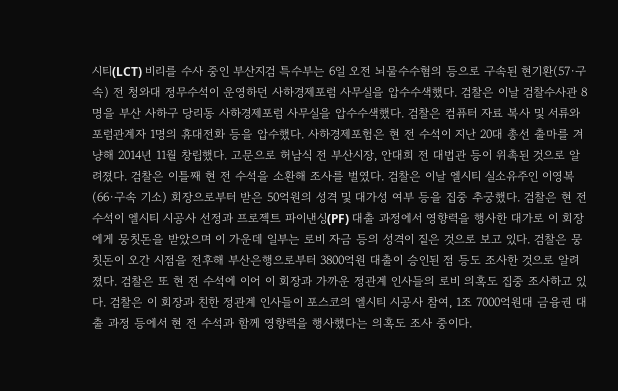시티(LCT) 비리를 수사 중인 부산지검 특수부는 6일 오전 뇌물수수혐의 등으로 구속된 현기환(57·구속) 전 청와대 정무수석이 운영하던 사하경제포럼 사무실을 압수수색했다. 검찰은 이날 검찰수사관 8명을 부산 사하구 당리동 사하경제포럼 사무실을 압수수색했다. 검찰은 컴퓨터 자료 복사 및 서류와 포럼관계자 1명의 휴대전화 등을 압수했다. 사하경제포험은 현 전 수석이 지난 20대 총선 출마를 겨냥해 2014년 11월 창립했다. 고문으로 허남식 전 부산시장, 안대희 전 대법관 등이 위촉된 것으로 알려졌다. 검찰은 이틀째 현 전 수석을 소환해 조사를 벌였다. 검찰은 이날 엘시티 실소유주인 이영복 (66·구속 기소) 회장으로부터 받은 50억원의 성격 및 대가성 여부 등을 집중 추궁했다. 검찰은 현 전 수석이 엘시티 시공사 선정과 프로젝트 파이낸싱(PF) 대출 과정에서 영향력을 행사한 대가로 이 회장에게 뭉칫돈을 받았으며 이 가운데 일부는 로비 자금 등의 성격이 짙은 것으로 보고 있다. 검찰은 뭉칫돈이 오간 시점을 전후해 부산은행으로부터 3800억원 대출이 승인된 점 등도 조사한 것으로 알려졌다. 검찰은 또 현 전 수석에 이어 이 회장과 가까운 정관계 인사들의 로비 의혹도 집중 조사하고 있다. 검찰은 이 회장과 친한 정관계 인사들이 포스코의 엘시티 시공사 참여, 1조 7000억원대 금융권 대출 과정 등에서 현 전 수석과 함께 영향력을 행사했다는 의혹도 조사 중이다.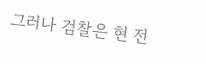그러나 검찰은 현 전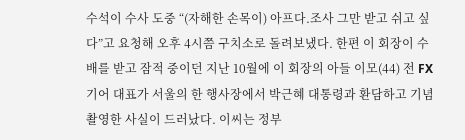수석이 수사 도중 “(자해한 손목이) 아프다.조사 그만 받고 쉬고 싶다”고 요청해 오후 4시쯤 구치소로 돌려보냈다. 한편 이 회장이 수배를 받고 잠적 중이던 지난 10월에 이 회장의 아들 이모(44) 전 FX기어 대표가 서울의 한 행사장에서 박근혜 대통령과 환담하고 기념촬영한 사실이 드러났다. 이씨는 정부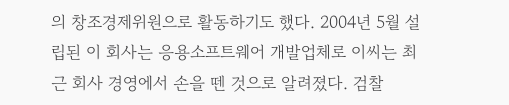의 창조경제위원으로 활동하기도 했다. 2004년 5월 설립된 이 회사는 응용소프트웨어 개발업체로 이씨는 최근 회사 경영에서 손을 뗀 것으로 알려졌다. 검찰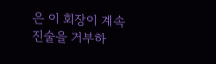은 이 회장이 계속 진술을 거부하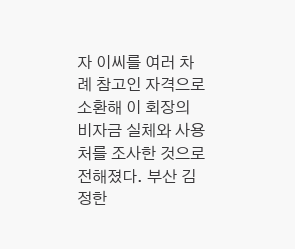자 이씨를 여러 차례 참고인 자격으로 소환해 이 회장의 비자금 실체와 사용처를 조사한 것으로 전해졌다. 부산 김정한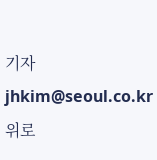기자 jhkim@seoul.co.kr
위로